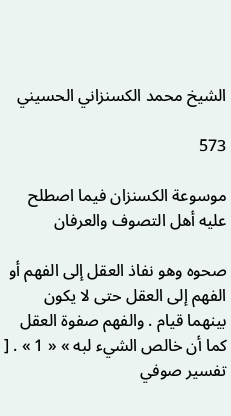الشيخ محمد الكسنزاني الحسيني

573

موسوعة الكسنزان فيما اصطلح عليه أهل التصوف والعرفان

صحوه وهو نفاذ العقل إلى الفهم أو الفهم إلى العقل حتى لا يكون بينهما قيام . والفهم صفوة العقل كما أن خالص الشيء لبه » « 1 » . [ تفسير صوفي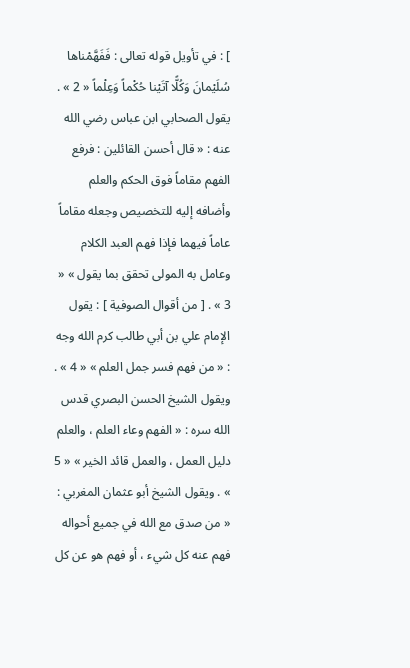] : في تأويل قوله تعالى : فَفَهَّمْناها سُلَيْمانَ وَكُلًّا آتَيْنا حُكْماً وَعِلْماً « 2 » . يقول الصحابي ابن عباس رضي الله عنه : « قال أحسن القائلين : فرفع الفهم مقاماً فوق الحكم والعلم وأضافه إليه للتخصيص وجعله مقاماً عاماً فيهما فإذا فهم العبد الكلام وعامل به المولى تحقق بما يقول » « 3 » . [ من أقوال الصوفية ] : يقول الإمام علي بن أبي طالب كرم الله وجه : « من فهم فسر جمل العلم » « 4 » . ويقول الشيخ الحسن البصري قدس الله سره : « الفهم وعاء العلم ، والعلم دليل العمل ، والعمل قائد الخير » « 5 » . ويقول الشيخ أبو عثمان المغربي : « من صدق مع الله في جميع أحواله فهم عنه كل شيء ، أو فهم هو عن كل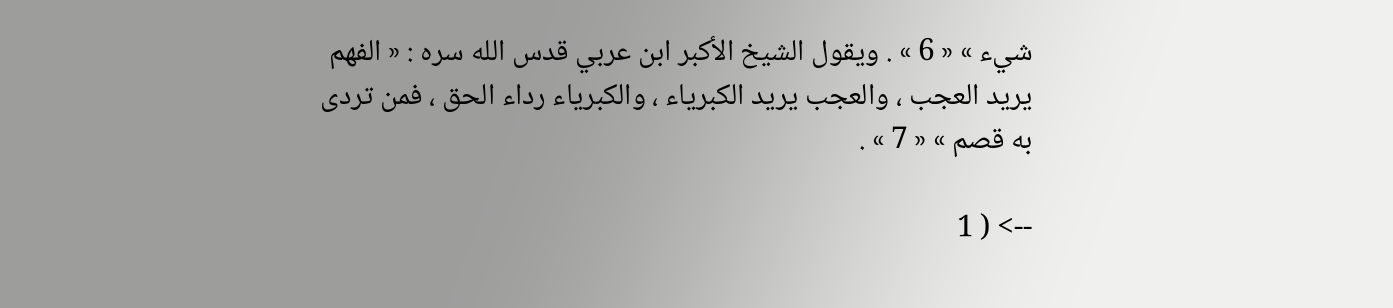شيء » « 6 » . ويقول الشيخ الأكبر ابن عربي قدس الله سره : « الفهم يريد العجب ، والعجب يريد الكبرياء ، والكبرياء رداء الحق ، فمن تردى به قصم » « 7 » .

--> ( 1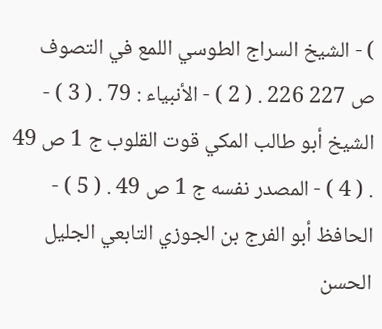) - الشيخ السراج الطوسي اللمع في التصوف ص 227 226 . ( 2 ) - الأنبياء : 79 . ( 3 ) - الشيخ أبو طالب المكي قوت القلوب ج 1 ص 49 . ( 4 ) - المصدر نفسه ج 1 ص 49 . ( 5 ) - الحافظ أبو الفرج بن الجوزي التابعي الجليل الحسن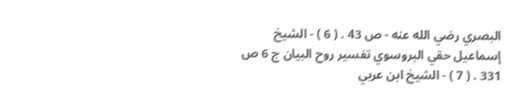البصري رضي الله عنه - ص 43 . ( 6 ) - الشيخ إسماعيل حقي البروسوي تفسير روح البيان ج 6 ص 331 . ( 7 ) - الشيخ ابن عربي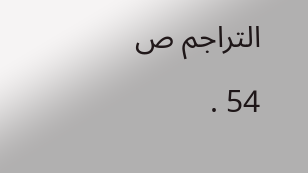التراجم ص 54 .